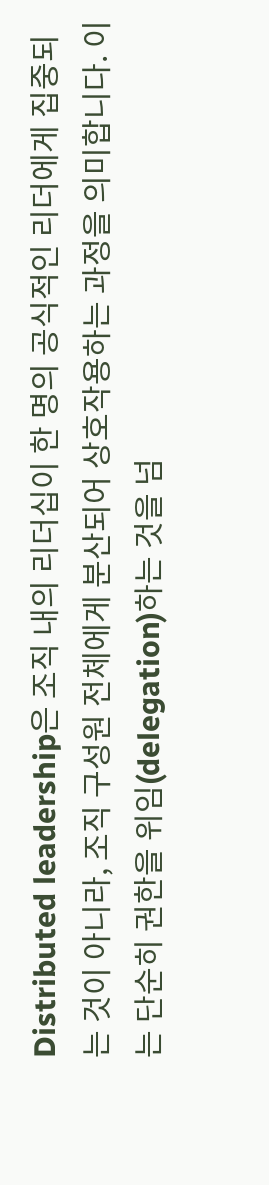Distributed leadership은 조직 내의 리더십이 한 명의 공식적인 리더에게 집중되는 것이 아니라, 조직 구성원 전체에게 분산되어 상호작용하는 과정을 의미합니다. 이는 단순히 권한을 위임(delegation)하는 것을 넘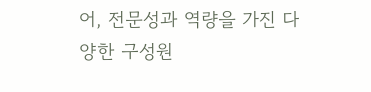어, 전문성과 역량을 가진 다양한 구성원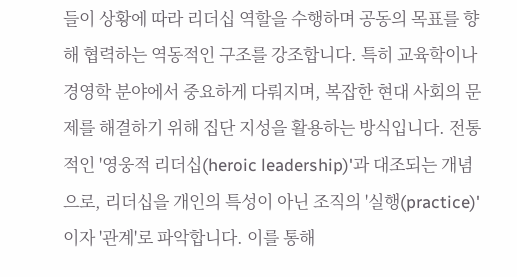들이 상황에 따라 리더십 역할을 수행하며 공동의 목표를 향해 협력하는 역동적인 구조를 강조합니다. 특히 교육학이나 경영학 분야에서 중요하게 다뤄지며, 복잡한 현대 사회의 문제를 해결하기 위해 집단 지성을 활용하는 방식입니다. 전통적인 '영웅적 리더십(heroic leadership)'과 대조되는 개념으로, 리더십을 개인의 특성이 아닌 조직의 '실행(practice)'이자 '관계'로 파악합니다. 이를 통해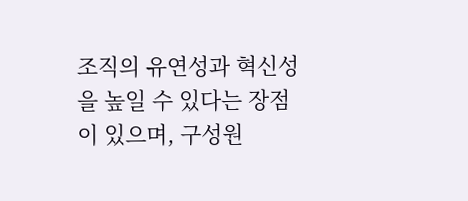조직의 유연성과 혁신성을 높일 수 있다는 장점이 있으며, 구성원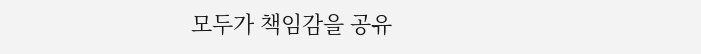모두가 책임감을 공유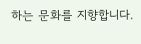하는 문화를 지향합니다.